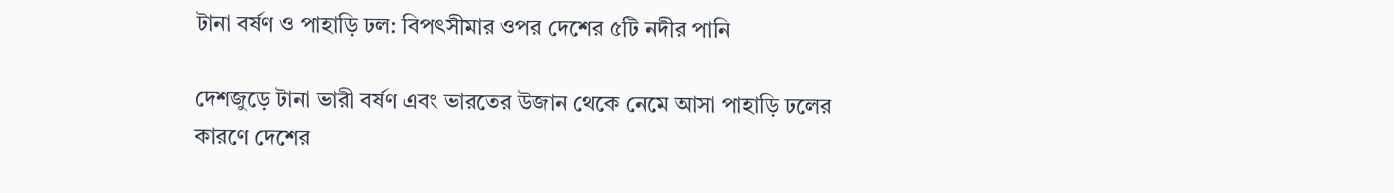টানা বর্ষণ ও পাহাড়ি ঢল: বিপৎসীমার ওপর দেশের ৫টি নদীর পানি

দেশজুড়ে টানা ভারী বর্ষণ এবং ভারতের উজান থেকে নেমে আসা পাহাড়ি ঢলের কারণে দেশের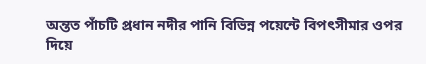অন্তত পাঁচটি প্রধান নদীর পানি বিভিন্ন পয়েন্টে বিপৎসীমার ওপর দিয়ে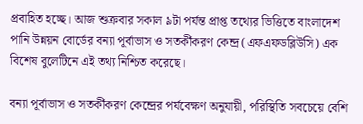প্রবাহিত হচ্ছে। আজ শুক্রবার সকাল ৯টা পর্যন্ত প্রাপ্ত তথ্যের ভিত্তিতে বাংলাদেশ পানি উন্নয়ন বোর্ডের বন্যা পূর্বাভাস ও সতর্কীকরণ কেন্দ্র (এফএফডব্লিউসি) এক বিশেষ বুলেটিনে এই তথ্য নিশ্চিত করেছে।

বন্যা পূর্বাভাস ও সতর্কীকরণ কেন্দ্রের পর্যবেক্ষণ অনুযায়ী, পরিস্থিতি সবচেয়ে বেশি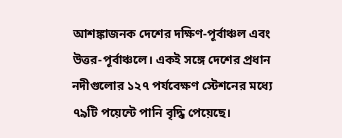আশঙ্কাজনক দেশের দক্ষিণ-পূর্বাঞ্চল এবং উত্তর-পূর্বাঞ্চলে। একই সঙ্গে দেশের প্রধান নদীগুলোর ১২৭ পর্যবেক্ষণ স্টেশনের মধ্যে ৭৯টি পয়েন্টে পানি বৃদ্ধি পেয়েছে।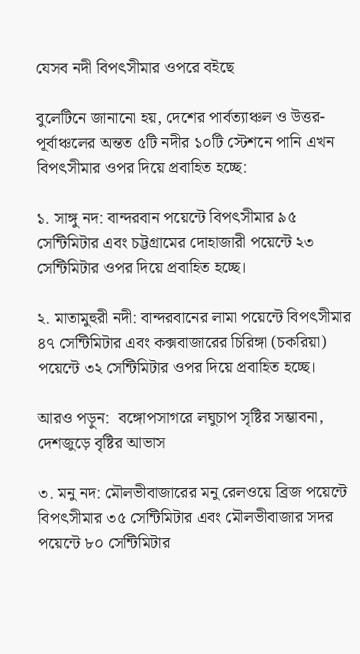যেসব নদী বিপৎসীমার ওপরে বইছে

বুলেটিনে জানানো হয়, দেশের পার্বত্যাঞ্চল ও উত্তর-পূর্বাঞ্চলের অন্তত ৫টি নদীর ১০টি স্টেশনে পানি এখন বিপৎসীমার ওপর দিয়ে প্রবাহিত হচ্ছে:

১. সাঙ্গু নদ: বান্দরবান পয়েন্টে বিপৎসীমার ৯৫ সেন্টিমিটার এবং চট্টগ্রামের দোহাজারী পয়েন্টে ২৩ সেন্টিমিটার ওপর দিয়ে প্রবাহিত হচ্ছে।

২. মাতামুহুরী নদী: বান্দরবানের লামা পয়েন্টে বিপৎসীমার ৪৭ সেন্টিমিটার এবং কক্সবাজারের চিরিঙ্গা (চকরিয়া) পয়েন্টে ৩২ সেন্টিমিটার ওপর দিয়ে প্রবাহিত হচ্ছে।

আরও পড়ুন:  বঙ্গোপসাগরে লঘুচাপ সৃষ্টির সম্ভাবনা, দেশজুড়ে বৃষ্টির আভাস

৩. মনু নদ: মৌলভীবাজারের মনু রেলওয়ে ব্রিজ পয়েন্টে বিপৎসীমার ৩৫ সেন্টিমিটার এবং মৌলভীবাজার সদর পয়েন্টে ৮০ সেন্টিমিটার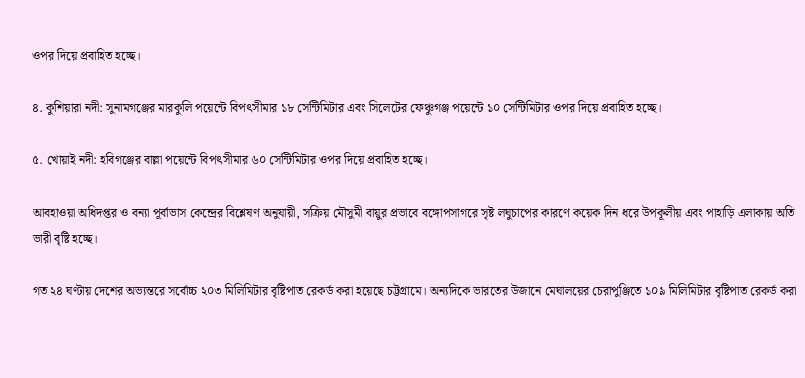ওপর দিয়ে প্রবাহিত হচ্ছে।

৪. কুশিয়ারা নদী: সুনামগঞ্জের মারকুলি পয়েন্টে বিপৎসীমার ১৮ সেন্টিমিটার এবং সিলেটের ফেঞ্চুগঞ্জ পয়েন্টে ১০ সেন্টিমিটার ওপর দিয়ে প্রবাহিত হচ্ছে।

৫. খোয়াই নদী: হবিগঞ্জের বাল্লা পয়েন্টে বিপৎসীমার ৬০ সেন্টিমিটার ওপর দিয়ে প্রবাহিত হচ্ছে।

আবহাওয়া অধিদপ্তর ও বন্যা পূর্বাভাস কেন্দ্রের বিশ্লেষণ অনুযায়ী, সক্রিয় মৌসুমী বায়ুর প্রভাবে বঙ্গোপসাগরে সৃষ্ট লঘুচাপের কারণে কয়েক দিন ধরে উপকূলীয় এবং পাহাড়ি এলাকায় অতি ভারী বৃষ্টি হচ্ছে।

গত ২৪ ঘণ্টায় দেশের অভ্যন্তরে সর্বোচ্চ ২০৩ মিলিমিটার বৃষ্টিপাত রেকর্ড করা হয়েছে চট্টগ্রামে। অন্যদিকে ভারতের উজানে মেঘালয়ের চেরাপুঞ্জিতে ১০৯ মিলিমিটার বৃষ্টিপাত রেকর্ড করা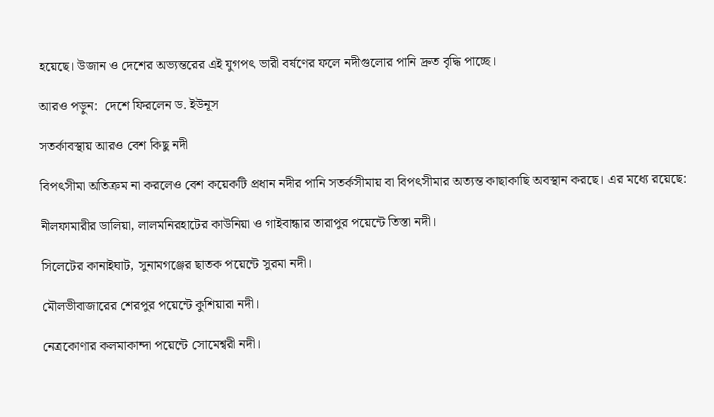হয়েছে। উজান ও দেশের অভ্যন্তরের এই যুগপৎ ভারী বর্ষণের ফলে নদীগুলোর পানি দ্রুত বৃদ্ধি পাচ্ছে।

আরও পড়ুন:  দেশে ফিরলেন ড. ইউনূস

সতর্কাবস্থায় আরও বেশ কিছু নদী

বিপৎসীমা অতিক্রম না করলেও বেশ কয়েকটি প্রধান নদীর পানি সতর্কসীমায় বা বিপৎসীমার অত্যন্ত কাছাকাছি অবস্থান করছে। এর মধ্যে রয়েছে:

নীলফামারীর ডালিয়া, লালমনিরহাটের কাউনিয়া ও গাইবান্ধার তারাপুর পয়েন্টে তিস্তা নদী।

সিলেটের কানাইঘাট, সুনামগঞ্জের ছাতক পয়েন্টে সুরমা নদী।

মৌলভীবাজারের শেরপুর পয়েন্টে কুশিয়ারা নদী।

নেত্রকোণার কলমাকান্দা পয়েন্টে সোমেশ্বরী নদী।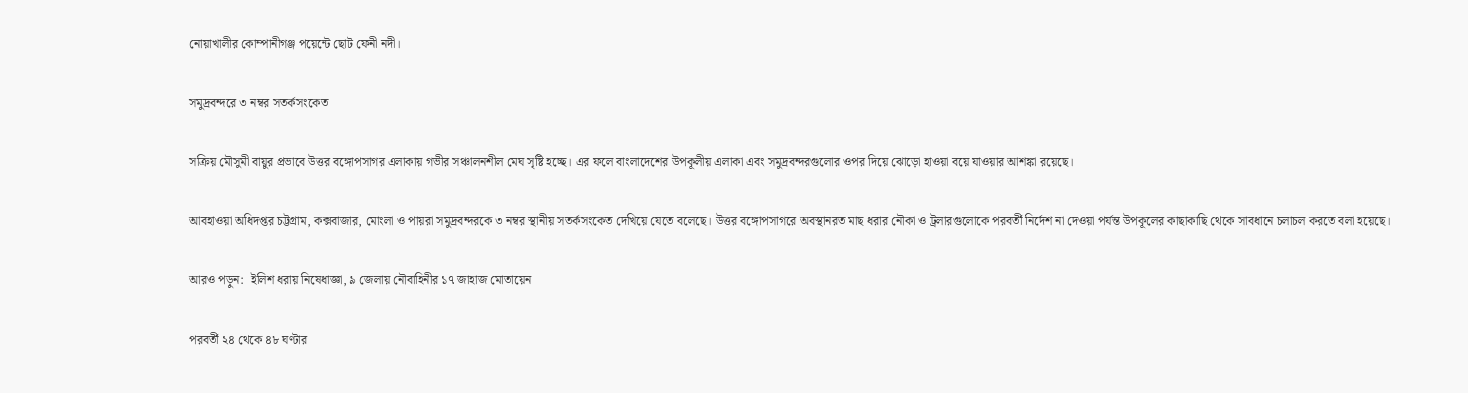নোয়াখালীর কোম্পানীগঞ্জ পয়েন্টে ছোট ফেনী নদী।

সমুদ্রবন্দরে ৩ নম্বর সতর্কসংকেত

সক্রিয় মৌসুমী বায়ুর প্রভাবে উত্তর বঙ্গোপসাগর এলাকায় গভীর সঞ্চালনশীল মেঘ সৃষ্টি হচ্ছে। এর ফলে বাংলাদেশের উপকূলীয় এলাকা এবং সমুদ্রবন্দরগুলোর ওপর দিয়ে ঝোড়ো হাওয়া বয়ে যাওয়ার আশঙ্কা রয়েছে।

আবহাওয়া অধিদপ্তর চট্টগ্রাম, কক্সবাজার, মোংলা ও পায়রা সমুদ্রবন্দরকে ৩ নম্বর স্থানীয় সতর্কসংকেত দেখিয়ে যেতে বলেছে। উত্তর বঙ্গোপসাগরে অবস্থানরত মাছ ধরার নৌকা ও ট্রলারগুলোকে পরবর্তী নির্দেশ না দেওয়া পর্যন্ত উপকূলের কাছাকাছি থেকে সাবধানে চলাচল করতে বলা হয়েছে।

আরও পড়ুন:  ইলিশ ধরায় নিষেধাজ্ঞা, ৯ জেলায় নৌবাহিনীর ১৭ জাহাজ মোতায়েন

পরবর্তী ২৪ থেকে ৪৮ ঘণ্টার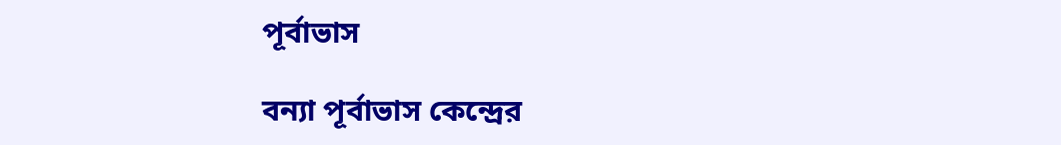পূর্বাভাস

বন্যা পূর্বাভাস কেন্দ্রের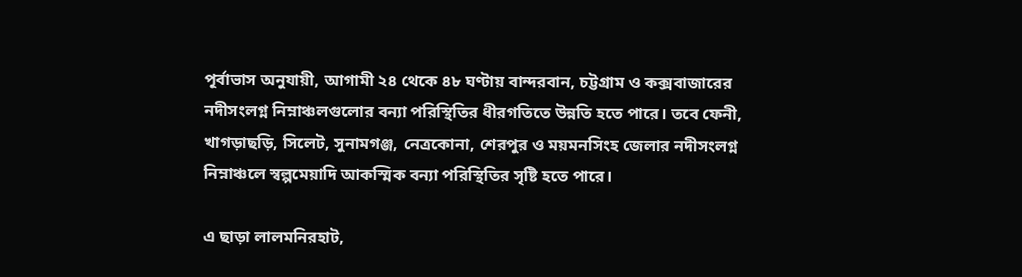পূর্বাভাস অনুযায়ী, আগামী ২৪ থেকে ৪৮ ঘণ্টায় বান্দরবান, চট্টগ্রাম ও কক্সবাজারের নদীসংলগ্ন নিম্নাঞ্চলগুলোর বন্যা পরিস্থিতির ধীরগতিতে উন্নতি হতে পারে। তবে ফেনী, খাগড়াছড়ি, সিলেট, সুনামগঞ্জ, নেত্রকোনা, শেরপুর ও ময়মনসিংহ জেলার নদীসংলগ্ন নিম্নাঞ্চলে স্বল্পমেয়াদি আকস্মিক বন্যা পরিস্থিতির সৃষ্টি হতে পারে।

এ ছাড়া লালমনিরহাট,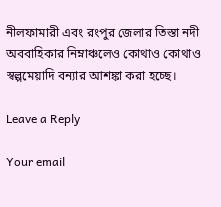নীলফামারী এবং রংপুর জেলার তিস্তা নদী অববাহিকার নিম্নাঞ্চলেও কোথাও কোথাও স্বল্পমেয়াদি বন্যার আশঙ্কা করা হচ্ছে।

Leave a Reply

Your email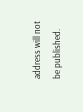address will not be published.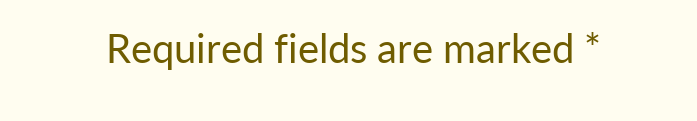Required fields are marked *